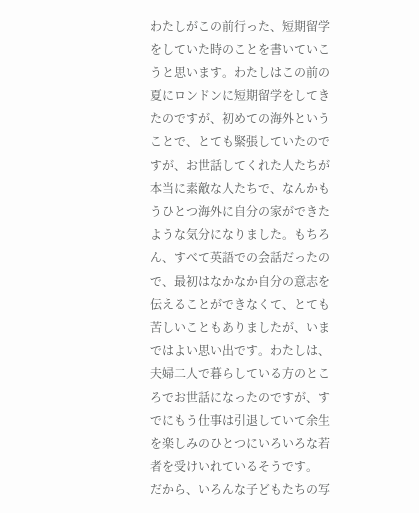わたしがこの前行った、短期留学をしていた時のことを書いていこうと思います。わたしはこの前の夏にロンドンに短期留学をしてきたのですが、初めての海外ということで、とても緊張していたのですが、お世話してくれた人たちが本当に素敵な人たちで、なんかもうひとつ海外に自分の家ができたような気分になりました。もちろん、すべて英語での会話だったので、最初はなかなか自分の意志を伝えることができなくて、とても苦しいこともありましたが、いまではよい思い出です。わたしは、夫婦二人で暮らしている方のところでお世話になったのですが、すでにもう仕事は引退していて余生を楽しみのひとつにいろいろな若者を受けいれているそうです。
だから、いろんな子どもたちの写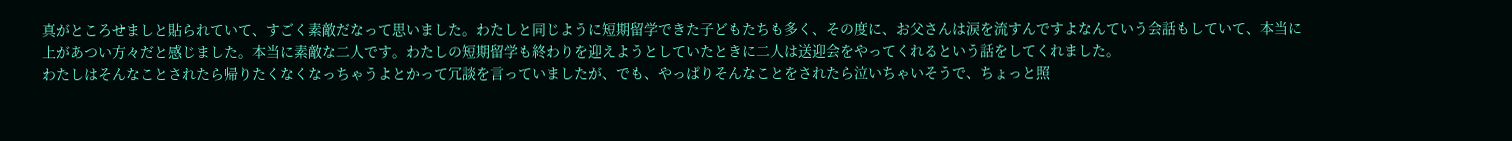真がところせましと貼られていて、すごく素敵だなって思いました。わたしと同じように短期留学できた子どもたちも多く、その度に、お父さんは涙を流すんですよなんていう会話もしていて、本当に上があつい方々だと感じました。本当に素敵な二人です。わたしの短期留学も終わりを迎えようとしていたときに二人は送迎会をやってくれるという話をしてくれました。
わたしはそんなことされたら帰りたくなくなっちゃうよとかって冗談を言っていましたが、でも、やっぱりそんなことをされたら泣いちゃいそうで、ちょっと照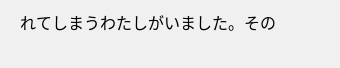れてしまうわたしがいました。その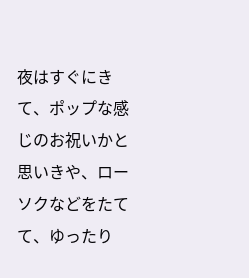夜はすぐにきて、ポップな感じのお祝いかと思いきや、ローソクなどをたてて、ゆったり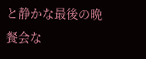と静かな最後の晩餐会な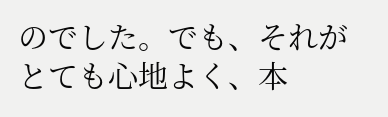のでした。でも、それがとても心地よく、本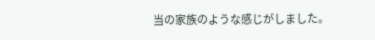当の家族のような感じがしました。